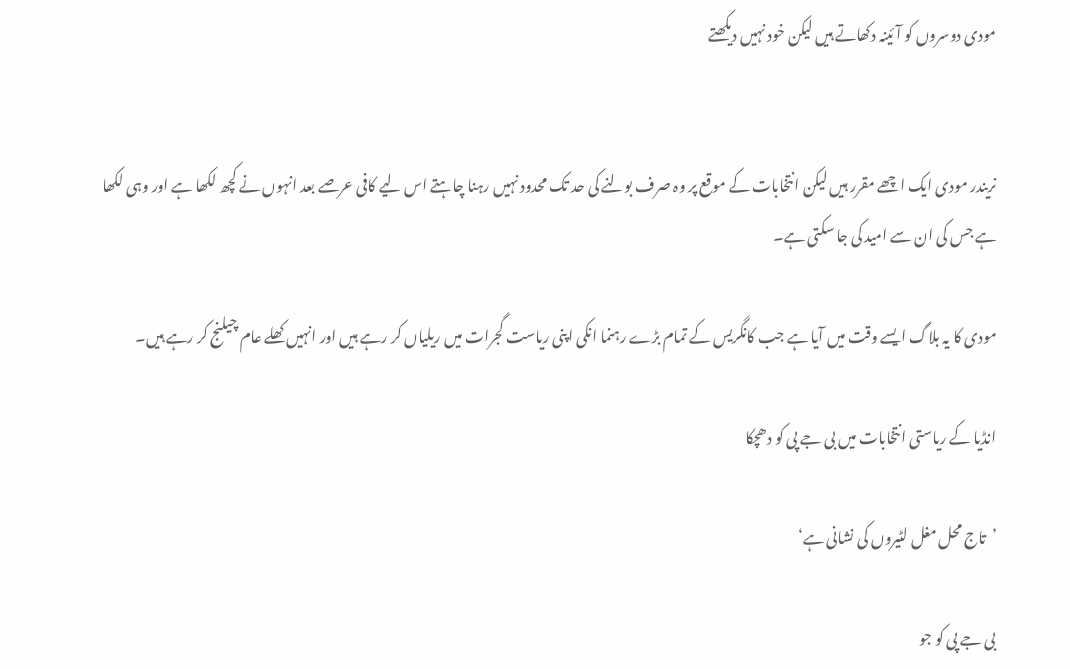مودی دوسروں کو آئینہ دکھاتے ہیں لیکن خود نہیں دیکھتے


نریندر مودی ایک اچھے مقرر ہیں لیکن انتخابات کے موقع پر وہ صرف بولنے کی حد تک محدود نہیں رہنا چاہتے اس لیے کافی عرصے بعد انہوں نے کچھ لکھا ہے اور وہی لکھا ہے جس کی ان سے امید کی جا سکتی ہے۔

مودی کا یہ بلاگ ایسے وقت میں آیا ہے جب کانگریس کے تمام بڑے رہنما انکی اپنی ریاست گجرات میں ریلیاں کر رہے ہیں اور انہیں کھلے عام چیلنج کر رہے ہیں۔

انڈیا کے ریاستی انتخابات میں بی جے پی کو دھچکا

’تاج محل مغل لٹیروں کی نشانی ہے‘

بی جے پی کو جو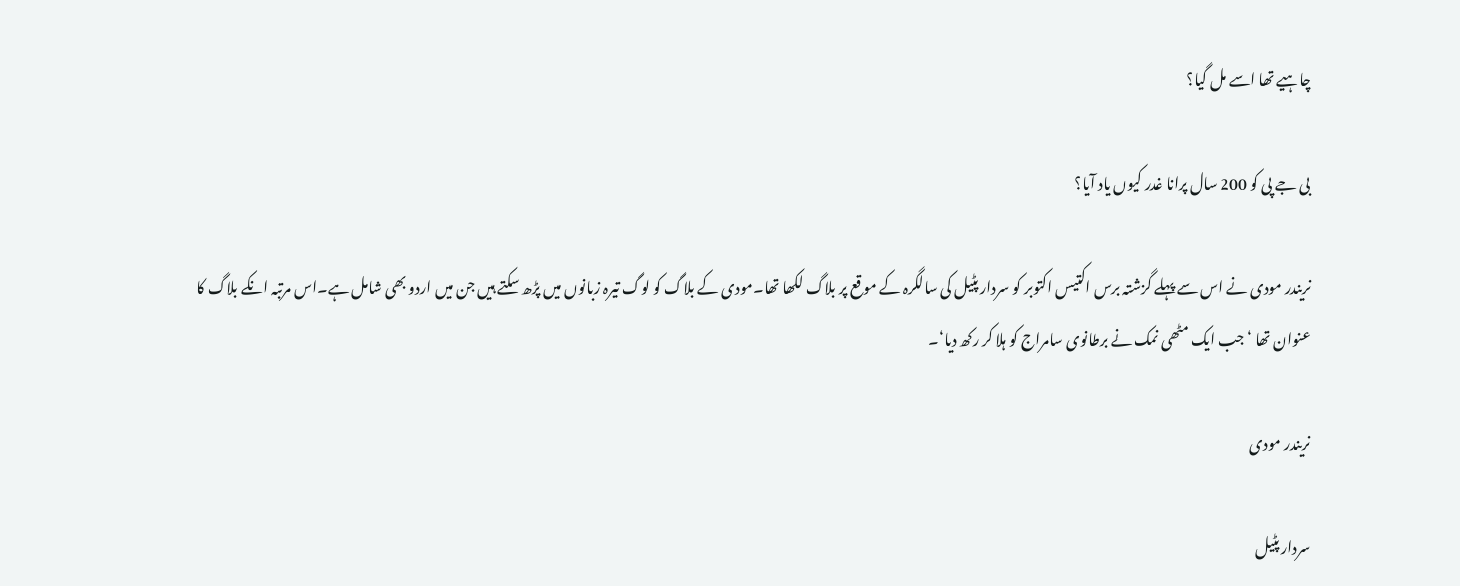چاہیے تھا اسے مل گیا؟

بی جے پی کو 200 سال پرانا غدر کیوں یاد آیا؟

نریندر مودی نے اس سے پہلے گزشتہ برس اکتیس اکتوبر کو سردار پٹیل کی سالگرہ کے موقع پر بلاگ لکھا تھا۔مودی کے بلاگ کو لوگ تیرہ زبانوں میں پڑھ سکتے ہیں جن میں اردو بھی شامل ہے۔اس مرتبہ انکے بلاگ کا عنوان تھا ‘جب ایک مٹھی نمک نے برطانوی سامراج کو ہلا کر رکھ دیا‘۔

نریندر مودی

سردار پٹیل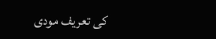کی تعریف مودی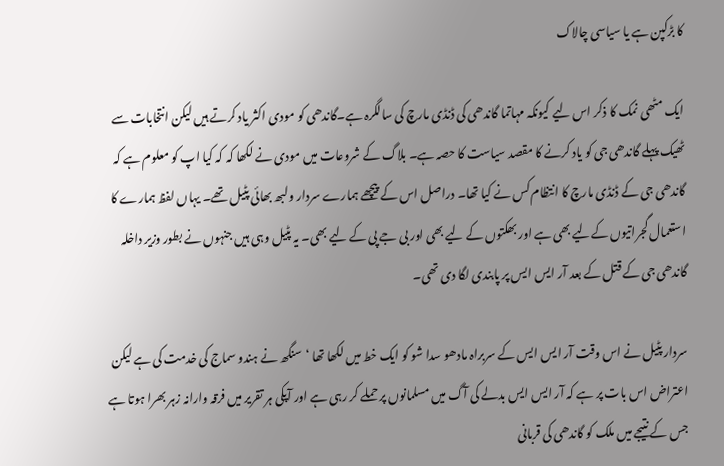کا بڑکپن ہے یا سیاسی چالاک

ایک مٹھی نمک کا ذکر اس لیے کیونکہ مہاتما گاندھی کی ڈنڈی مارچ کی سالگرہ ہے۔گاندھی کو مودی اکثر یاد کرتے ہیں لیکن انتخابات سے ٹھیک پہلے گاندھی جی کو یاد کرنے کا مقصد سیاست کا حصہ ہے۔ بلاگ کے شروعات میں مودی نے لکھا کہ کہ کیا اپ کو معلوم ہے کہ گاندھی جی کے ڈنڈی مارچ کا انتظام کس نے کیا تھا۔ دراصل اس کے پیچھے ہمارے سردار ولبھ بھائی پٹیل تھے۔ یہاں لفظ ہمارے کا استعمال گجراتیوں کےلیے بھی ہے اور بھکتوں کے لیے بھی اور بی جے پی کے لیے بھی۔ یہ پٹیل وہی ہیں جنہوں نے بطور وزیر داخلہ گاندھی جی کے قتل کے بعد آر ایس ایس پر پابندی لگا دی تھی۔

سردار پٹیل نے اس وقت آر ایس ایس کے سربراہ مادھو سدا شو کو ایک خط میں لکھا تھا ‘سنگھ نے ہندو سماج کی خدمت کی ہے لیکن اعتراض اس بات پر ہے کہ آر ایس ایس بدلے کی آگ میں مسلمانوں پر حملے کر رہی ہے اور آپکی ہر تقریر میں فرقہ وارانہ زہر بھرا ہوتا ہے جس کے نتیجے میں ملک کو گاندھی کی قربانی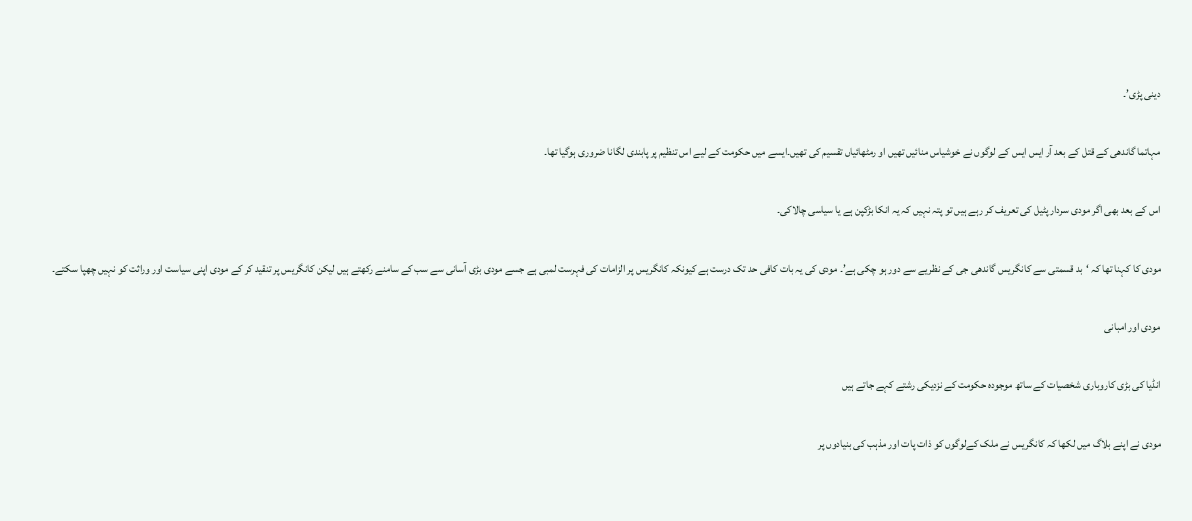دینی پڑی’۔

مہاتما گاندھی کے قتل کے بعد آر ایس ایس کے لوگوں نے خوشیاس منائیں تھیں او رمٹھائیاں تقسیم کی تھیں۔ایسے میں حکومت کے لیے اس تنظیم پر پابندی لگانا ضروری ہوگیا تھا۔

اس کے بعد بھی اگر مودی سردار پٹیل کی تعریف کر رہے ہیں تو پتہ نہیں کہ یہ انکا بڑکپن ہے یا سیاسی چالاکی۔

مودی کا کہنا تھا کہ ‘بد قسمتی سے کانگریس گاندھی جی کے نظریے سے دور ہو چکی ہے’۔ مودی کی یہ بات کافی حد تک درست ہے کیونکہ کانگریس پر الزامات کی فہرست لمبی ہے جسے مودی بڑی آسانی سے سب کے سامنے رکھتے ہیں لیکن کانگریس پر تنقید کر کے مودی اپنی سیاست اور وراثت کو نہیں چھپا سکتے۔

مودی اور امبانی

انڈیا کی بڑی کاروباری شخصیات کے ساتھ موجودہ حکومت کے نزدیکی رشتے کہے جاتے ہیں

مودی نے اپنے بلاگ میں لکھا کہ کانگریس نے ملک کےلوگوں کو ذات پات اور مذہب کی بنیادوں پر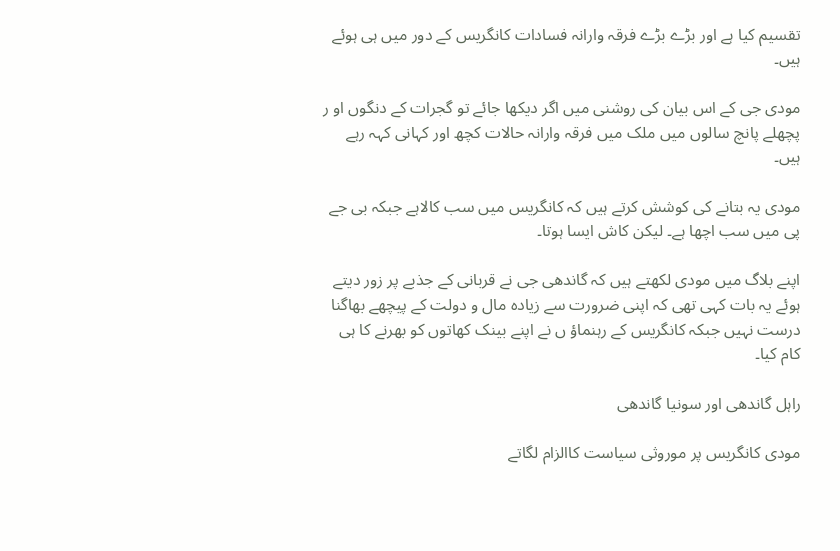تقسیم کیا ہے اور بڑے بڑے فرقہ وارانہ فسادات کانگریس کے دور میں ہی ہوئے ہیں۔

مودی جی کے اس بیان کی روشنی میں اگر دیکھا جائے تو گجرات کے دنگوں او ر پچھلے پانچ سالوں میں ملک میں فرقہ وارانہ حالات کچھ اور کہانی کہہ رہے ہیں۔

مودی یہ بتانے کی کوشش کرتے ہیں کہ کانگریس میں سب کالاہے جبکہ بی جے پی میں سب اچھا ہے۔ لیکن کاش ایسا ہوتا۔

اپنے بلاگ میں مودی لکھتے ہیں کہ گاندھی جی نے قربانی کے جذبے پر زور دیتے ہوئے یہ بات کہی تھی کہ اپنی ضرورت سے زیادہ مال و دولت کے پیچھے بھاگنا درست نہیں جبکہ کانگریس کے رہنماؤ ں نے اپنے بینک کھاتوں کو بھرنے کا ہی کام کیا۔

راہل گاندھی اور سونیا گاندھی

مودی کانگریس پر موروثی سیاست کاالزام لگاتے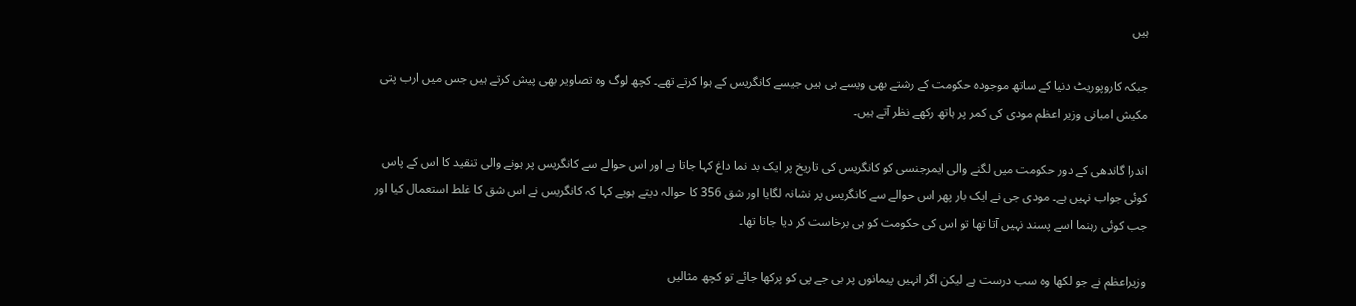ہیں

جبکہ کاروپوریٹ دنیا کے ساتھ موجودہ حکومت کے رشتے بھی ویسے ہی ہیں جیسے کانگریس کے ہوا کرتے تھے۔ کچھ لوگ وہ تصاویر بھی پیش کرتے ہیں جس میں ارب پتی مکیش امبانی وزیر اعظم مودی کی کمر پر ہاتھ رکھے نظر آتے ہیں۔

اندرا گاندھی کے دور حکومت میں لگنے والی ایمرجنسی کو کانگریس کی تاریخ پر ایک بد نما داغ کہا جاتا ہے اور اس حوالے سے کانگریس پر ہونے والی تنقید کا اس کے پاس کوئی جواب نہیں ہے۔ مودی جی نے ایک بار پھر اس حوالے سے کانگریس پر نشانہ لگایا اور شق 356 کا حوالہ دیتے ہویے کہا کہ کانگریس نے اس شق کا غلط استعمال کیا اور جب کوئی رہنما اسے پسند نہیں آتا تھا تو اس کی حکومت کو ہی برخاست کر دیا جاتا تھا۔

وزیراعظم نے جو لکھا وہ سب درست ہے لیکن اگر انہیں پیمانوں پر بی جے پی کو پرکھا جائے تو کچھ مثالیں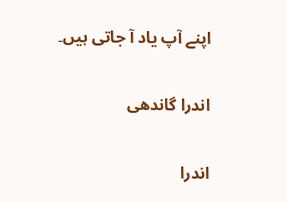اپنے آپ یاد آ جاتی ہیں۔

اندرا گاندھی

اندرا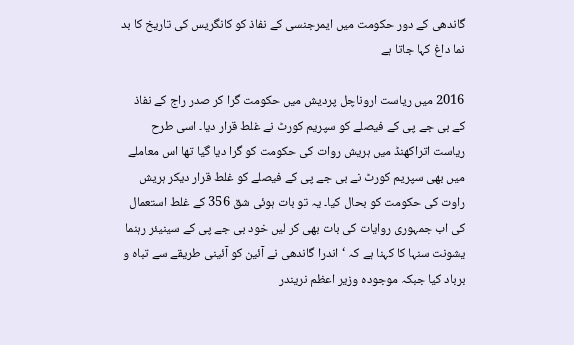گاندھی کے دور حکومت میں ایمرجنسی کے نفاذ کو کانگریس کی تاریخ کا بد نما داغ کہا جاتا ہے

2016 میں ریاست اروناچل پردیش میں حکومت گرا کر صدر راج کے نفاذ کے بی جے پی کے فیصلے کو سپریم کورٹ نے غلط قرار دیا۔ اسی طرح ریاست اتراکھنڈ میں ہریش روات کی حکومت کو گرا دیا گیا تھا اس معاملے میں بھی سپریم کورٹ نے بی جے پی کے فیصلے کو غلط قرار دیکر ہریش راوت کی حکومت کو بحال کیا۔ یہ تو بات ہوئی شق 356 کے غلط استعمال کی اب جمہوری روایات کی بات بھی کر لیں خود بی جے پی کے سینیئر رہنما یشونت سنہا کا کہنا ہے کہ ‘اندرا گاندھی نے آئین کو آئینی طریقے سے تباہ و برباد کیا جبکہ موجودہ وزیر اعظم نریندر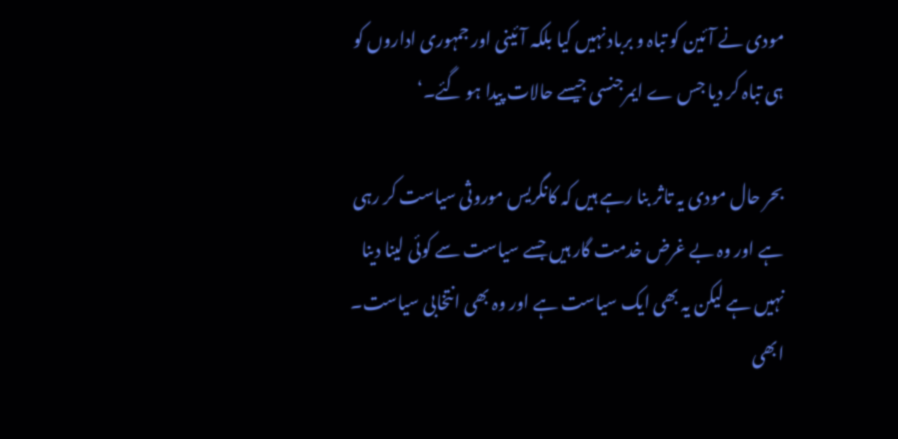مودی نے آئین کو تباہ و برباد نہیں کیا بلکہ آئینی اور جمہوری اداروں کو ہی تباہ کر دیا جس ے ایمرجنسی جیسے حالات پیدا ہو گئے۔‘

بحر حال مودی یہ تاثر بنا رہے ہیں کہ کانگریس موروثی سیاست کر رہی ہے اور وہ بے غرض خدمت گار ہیں جسے سیاست سے کوئی لینا دینا نہیں ہے لیکن یہ بھی ایک سیاست ہے اور وہ بھی انتخابی سیاست۔ ابھی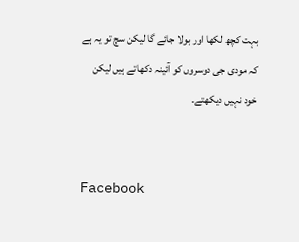بہت کچھ لکھا اور بولا جائے گا لیکن سچ تو یہ ہے کہ مودی جی دوسروں کو آئینہ دکھاتے ہیں لیکن خود نہیں دیکھتے۔


Facebook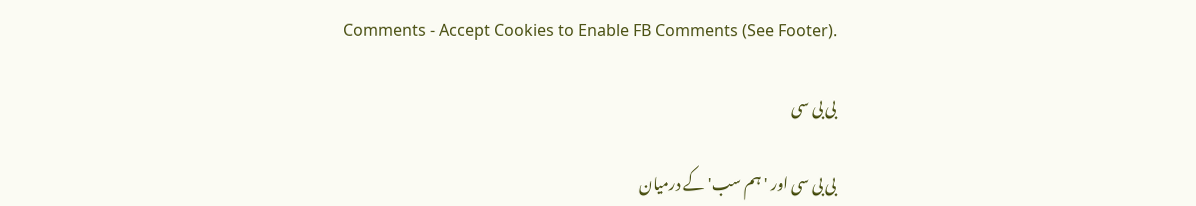Comments - Accept Cookies to Enable FB Comments (See Footer).

بی بی سی

بی بی سی اور 'ہم سب' کے درمیان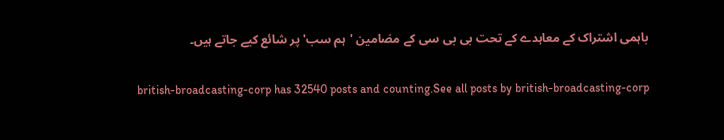باہمی اشتراک کے معاہدے کے تحت بی بی سی کے مضامین 'ہم سب' پر شائع کیے جاتے ہیں۔

british-broadcasting-corp has 32540 posts and counting.See all posts by british-broadcasting-corp